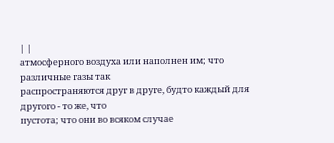| |
атмосферного воздуха или наполнен им; что различные газы так
распространяются друг в друге, будто каждый для другого - то же, что
пустота; что они во всяком случае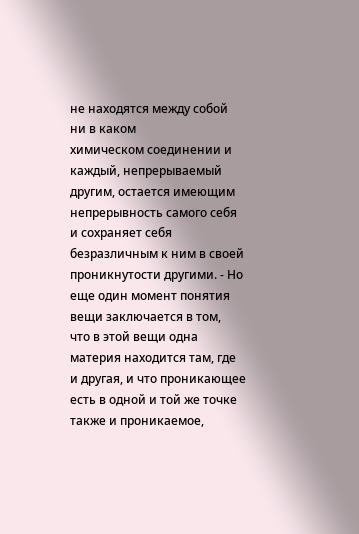не находятся между собой ни в каком
химическом соединении и каждый, непрерываемый другим, остается имеющим
непрерывность самого себя и сохраняет себя безразличным к ним в своей
проникнутости другими. - Но еще один момент понятия вещи заключается в том,
что в этой вещи одна материя находится там, где и другая, и что проникающее
есть в одной и той же точке также и проникаемое,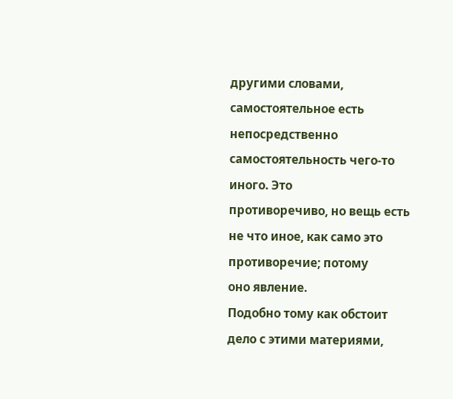другими словами,
самостоятельное есть непосредственно самостоятельность чего-то иного. Это
противоречиво, но вещь есть не что иное, как само это противоречие; потому
оно явление.
Подобно тому как обстоит дело с этими материями,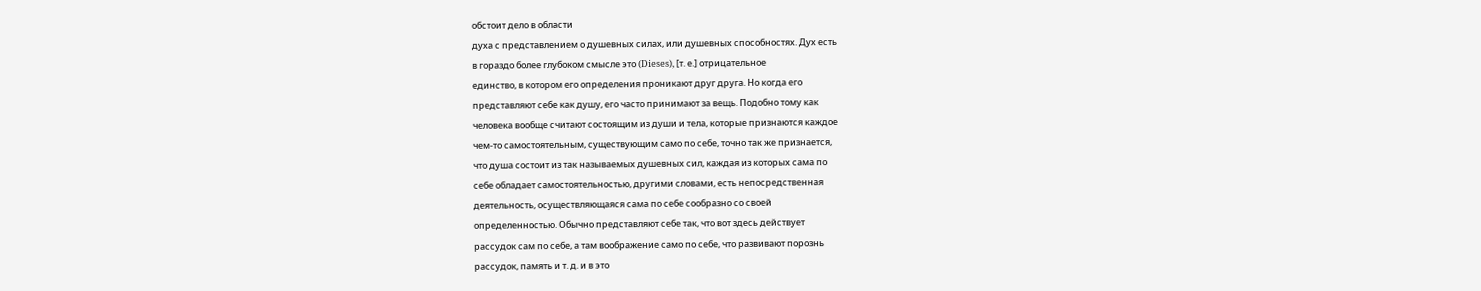обстоит дело в области
духа с представлением о душевных силах, или душевных способностях. Дух есть
в гораздо более глубоком смысле это (Dieses), [т. е.] отрицательное
единство, в котором его определения проникают друг друга. Но когда его
представляют себе как душу, его часто принимают за вещь. Подобно тому как
человека вообще считают состоящим из души и тела, которые признаются каждое
чем-то самостоятельным, существующим само по себе, точно так же признается,
что душа состоит из так называемых душевных сил, каждая из которых сама по
себе обладает самостоятельностью, другими словами, есть непосредственная
деятельность, осуществляющаяся сама по себе сообразно со своей
определенностью. Обычно представляют себе так, что вот здесь действует
рассудок сам по себе, а там воображение само по себе, что развивают порознь
рассудок, память и т. д. и в это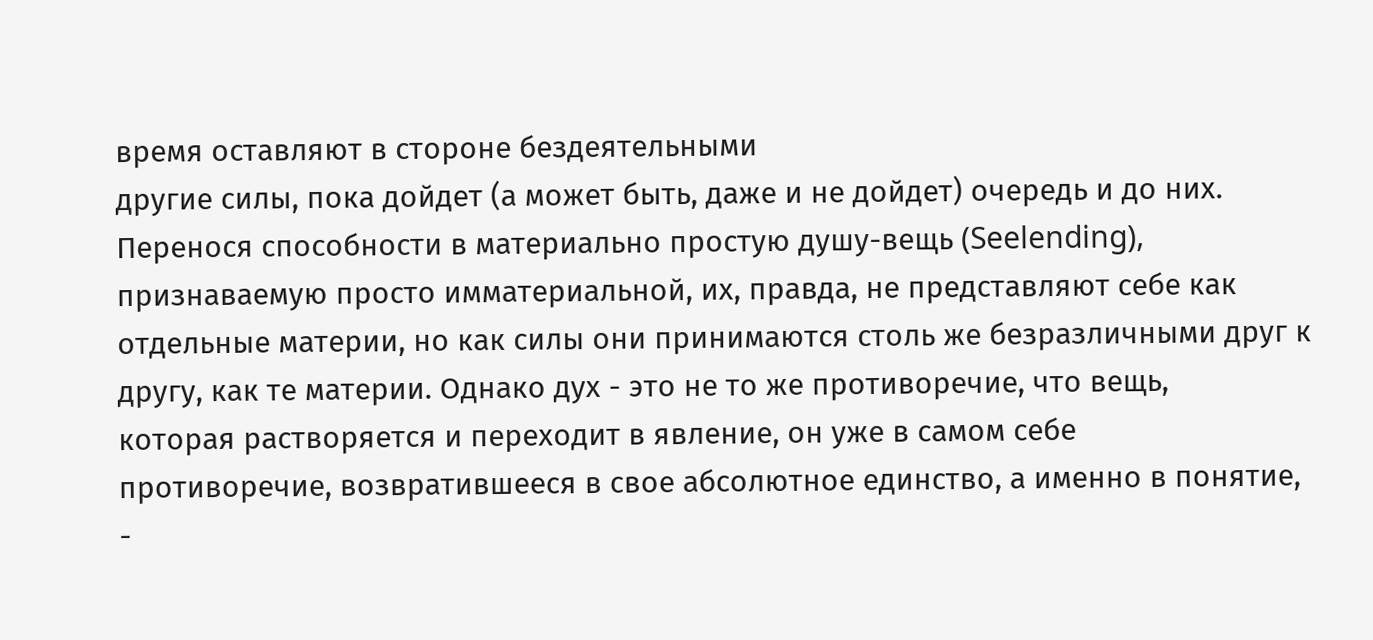время оставляют в стороне бездеятельными
другие силы, пока дойдет (а может быть, даже и не дойдет) очередь и до них.
Перенося способности в материально простую душу-вещь (Seelending),
признаваемую просто имматериальной, их, правда, не представляют себе как
отдельные материи, но как силы они принимаются столь же безразличными друг к
другу, как те материи. Однако дух - это не то же противоречие, что вещь,
которая растворяется и переходит в явление, он уже в самом себе
противоречие, возвратившееся в свое абсолютное единство, а именно в понятие,
-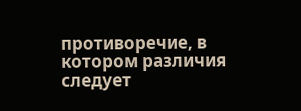противоречие, в котором различия следует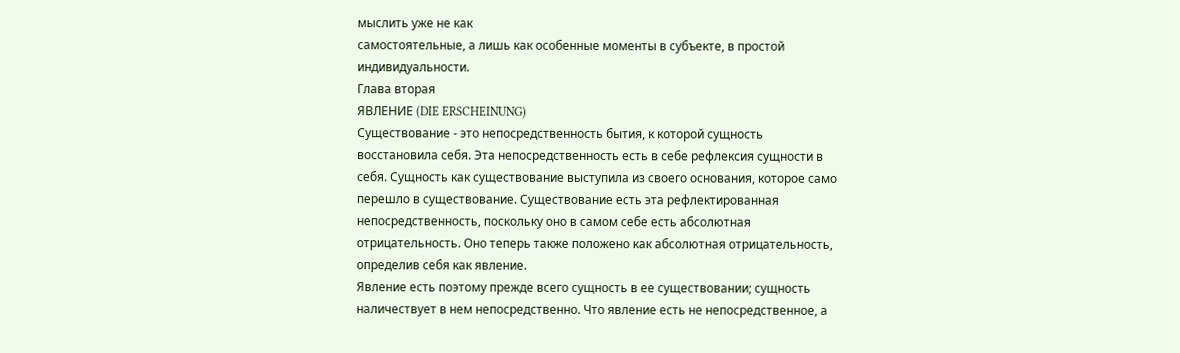мыслить уже не как
самостоятельные, а лишь как особенные моменты в субъекте, в простой
индивидуальности.
Глава вторая
ЯВЛЕНИЕ (DIE ERSCHEINUNG)
Существование - это непосредственность бытия, к которой сущность
восстановила себя. Эта непосредственность есть в себе рефлексия сущности в
себя. Сущность как существование выступила из своего основания, которое само
перешло в существование. Существование есть эта рефлектированная
непосредственность, поскольку оно в самом себе есть абсолютная
отрицательность. Оно теперь также положено как абсолютная отрицательность,
определив себя как явление.
Явление есть поэтому прежде всего сущность в ее существовании; сущность
наличествует в нем непосредственно. Что явление есть не непосредственное, а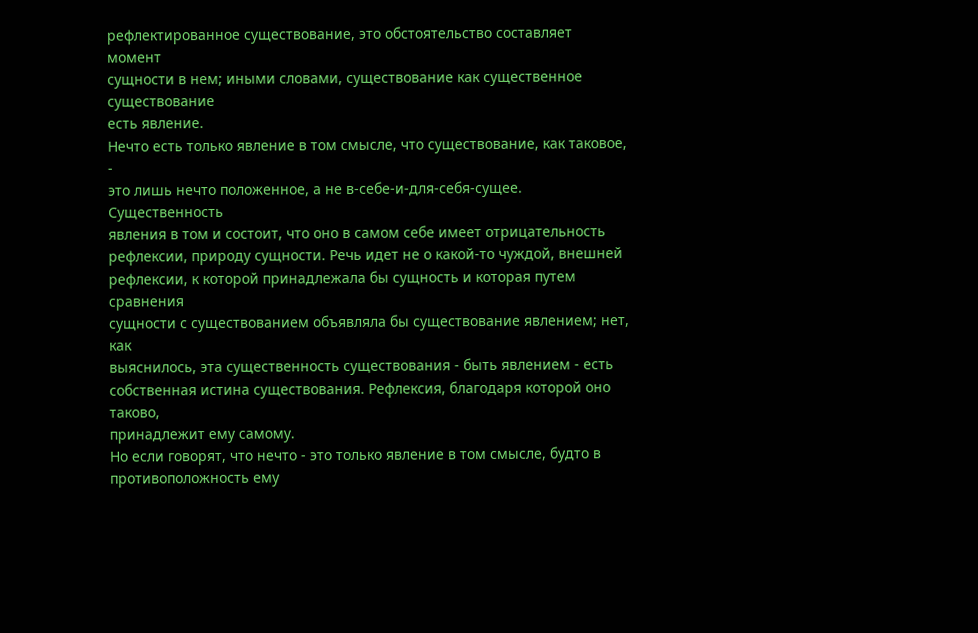рефлектированное существование, это обстоятельство составляет момент
сущности в нем; иными словами, существование как существенное существование
есть явление.
Нечто есть только явление в том смысле, что существование, как таковое, -
это лишь нечто положенное, а не в-себе-и-для-себя-сущее. Существенность
явления в том и состоит, что оно в самом себе имеет отрицательность
рефлексии, природу сущности. Речь идет не о какой-то чуждой, внешней
рефлексии, к которой принадлежала бы сущность и которая путем сравнения
сущности с существованием объявляла бы существование явлением; нет, как
выяснилось, эта существенность существования - быть явлением - есть
собственная истина существования. Рефлексия, благодаря которой оно таково,
принадлежит ему самому.
Но если говорят, что нечто - это только явление в том смысле, будто в
противоположность ему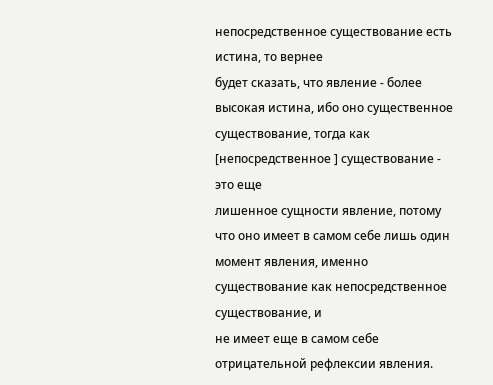непосредственное существование есть истина, то вернее
будет сказать, что явление - более высокая истина, ибо оно существенное
существование, тогда как [непосредственное ] существование - это еще
лишенное сущности явление, потому что оно имеет в самом себе лишь один
момент явления, именно существование как непосредственное существование, и
не имеет еще в самом себе отрицательной рефлексии явления.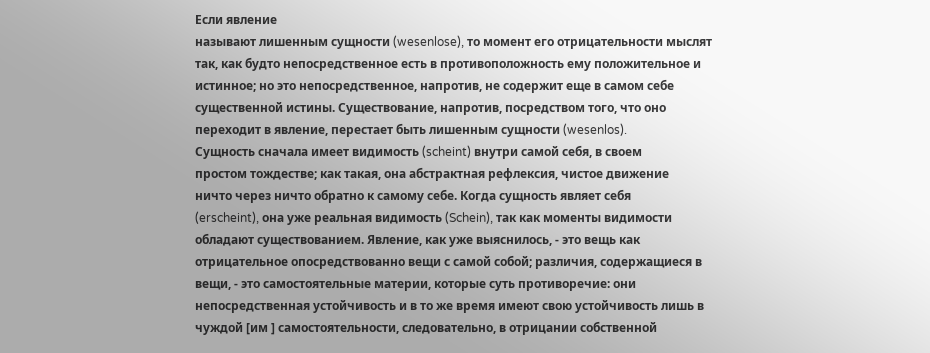Если явление
называют лишенным сущности (wesenlose), то момент его отрицательности мыслят
так, как будто непосредственное есть в противоположность ему положительное и
истинное; но это непосредственное, напротив, не содержит еще в самом себе
существенной истины. Существование, напротив, посредством того, что оно
переходит в явление, перестает быть лишенным сущности (wesenlos).
Сущность сначала имеет видимость (scheint) внутри самой себя, в своем
простом тождестве; как такая, она абстрактная рефлексия, чистое движение
ничто через ничто обратно к самому себе. Когда сущность являет себя
(erscheint), она уже реальная видимость (Schein), так как моменты видимости
обладают существованием. Явление, как уже выяснилось, - это вещь как
отрицательное опосредствованно вещи с самой собой; различия, содержащиеся в
вещи, - это самостоятельные материи, которые суть противоречие: они
непосредственная устойчивость и в то же время имеют свою устойчивость лишь в
чуждой [им ] самостоятельности, следовательно, в отрицании собственной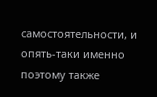самостоятельности, и опять-таки именно поэтому также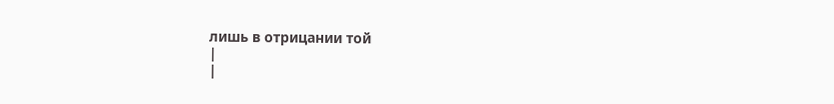лишь в отрицании той
|
|